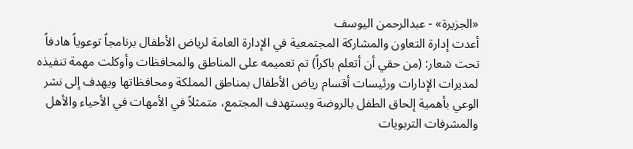«الجزيرة» - عبدالرحمن اليوسف
أعدت إدارة التعاون والمشاركة المجتمعية في الإدارة العامة لرياض الأطفال برنامجاً توعوياً هادفاً تحت شعار: (من حقي أن أتعلم باكراً) تم تعميمه على المناطق والمحافظات وأوكلت مهمة تنفيذه لمديرات الإدارات ورئيسات أقسام رياض الأطفال بمناطق المملكة ومحافظاتها ويهدف إلى نشر الوعي بأهمية إلحاق الطفل بالروضة ويستهدف المجتمع، متمثلاً في الأمهات في الأحياء والأهل والمشرفات التربويات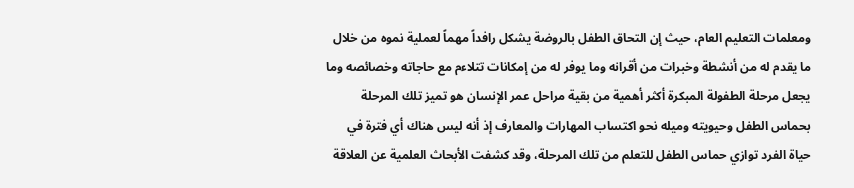ومعلمات التعليم العام، حيث إن التحاق الطفل بالروضة يشكل رافداً مهماً لعملية نموه من خلال ما يقدم له من أنشطة وخبرات من أقرانه وما يوفر له من إمكانات تتلاءم مع حاجاته وخصائصه وما يجعل مرحلة الطفولة المبكرة أكثر أهمية من بقية مراحل عمر الإنسان هو تميز تلك المرحلة بحماس الطفل وحيويته وميله نحو اكتساب المهارات والمعارف إذ أنه ليس هناك أي فترة في حياة الفرد توازي حماس الطفل للتعلم من تلك المرحلة، وقد كشفت الأبحاث العلمية عن العلاقة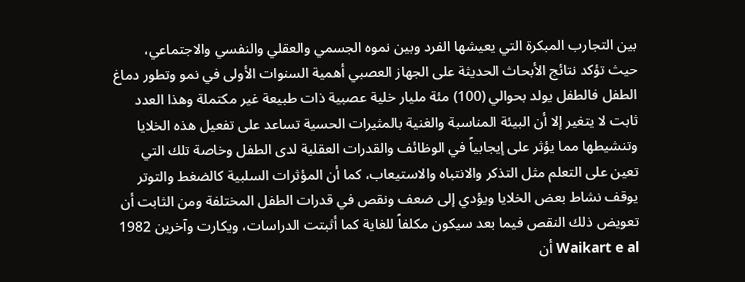بين التجارب المبكرة التي يعيشها الفرد وبين نموه الجسمي والعقلي والنفسي والاجتماعي، حيث تؤكد نتائج الأبحاث الحديثة على الجهاز العصبي أهمية السنوات الأولى في نمو وتطور دماغ الطفل فالطفل يولد بحوالي (100) مئة مليار خلية عصبية ذات طبيعة غير مكتملة وهذا العدد ثابت لا يتغير إلا أن البيئة المناسبة والغنية بالمثيرات الحسية تساعد على تفعيل هذه الخلايا وتنشيطها مما يؤثر على إيجابياً في الوظائف والقدرات العقلية لدى الطفل وخاصة تلك التي تعين على التعلم مثل التذكر والانتباه والاستيعاب، كما أن المؤثرات السلبية كالضغط والتوتر يوقف نشاط بعض الخلايا ويؤدي إلى ضعف ونقص في قدرات الطفل المختلفة ومن الثابت أن تعويض ذلك النقص فيما بعد سيكون مكلفاً للغاية كما أثبتت الدراسات، ويكارت وآخرين 1982 Waikart e al أن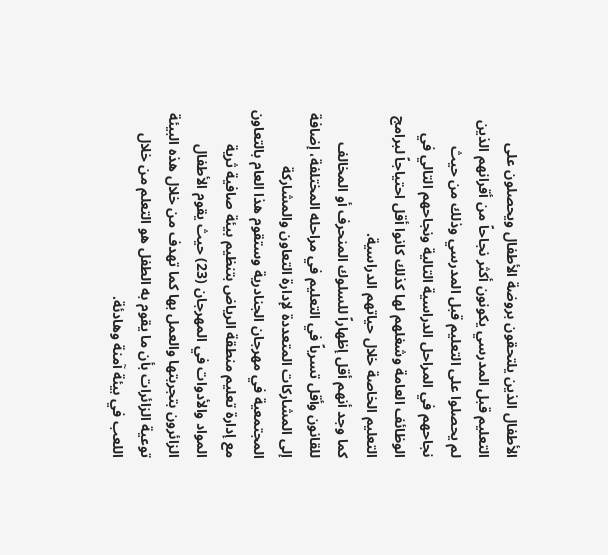الأطفال الذين يلتحقون بروضة الأطفال ويحصلون على التعليم قبل المدرسي يكونون أكثر نجاحاً من أقرانهم الذين لم يحصلوا على التعليم قبل المدرسي وذلك من حيث نجاحهم في المراحل الدراسية التالية ونجاحهم التالي في الوظائف العامة وشغلهم لها كذلك كانوا أقل احتياجاً لبرامج التعليم الخاصة خلال حياتهم الدراسية.
كما وجد أنهم أقل إظهاراً للسلوك المنحرف أو المخالف للقانون وأقل تسرباً في التعليم في مراحله المختلفة، إضافة إلى المشاركات المتعددة لإدارة التعاون والمشاركة المجتمعية في مهرجان الجنادرية وستقوم هذا العام بالتعاون مع إدارة تعليم منطقة الرياض بتنظيم بيئة صافية ثرية المواد والأدوات في المهرجان (23) حيث يقوم الأطفال الزائرون بتجربتها والعمل بها كما تهدف من خلال هذه البيئة توعية الزائرات بأن ما يقوم به الطفل هو التعلم من خلال اللعب في بيئة آمنة وهادئة.